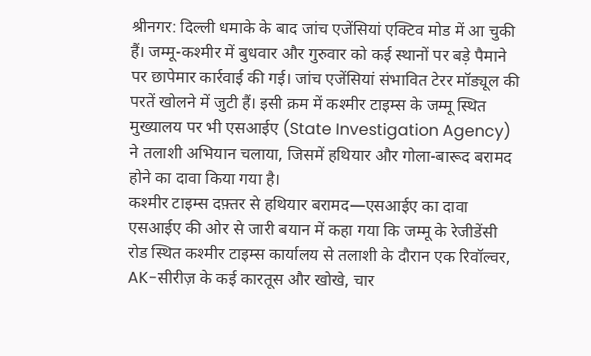श्रीनगर: दिल्ली धमाके के बाद जांच एजेंसियां एक्टिव मोड में आ चुकी हैं। जम्मू-कश्मीर में बुधवार और गुरुवार को कई स्थानों पर बड़े पैमाने पर छापेमार कार्रवाई की गई। जांच एजेंसियां संभावित टेरर मॉड्यूल की परतें खोलने में जुटी हैं। इसी क्रम में कश्मीर टाइम्स के जम्मू स्थित मुख्यालय पर भी एसआईए (State Investigation Agency) ने तलाशी अभियान चलाया, जिसमें हथियार और गोला-बारूद बरामद होने का दावा किया गया है।
कश्मीर टाइम्स दफ़्तर से हथियार बरामद—एसआईए का दावा
एसआईए की ओर से जारी बयान में कहा गया कि जम्मू के रेजीडेंसी रोड स्थित कश्मीर टाइम्स कार्यालय से तलाशी के दौरान एक रिवॉल्वर, AK-सीरीज़ के कई कारतूस और खोखे, चार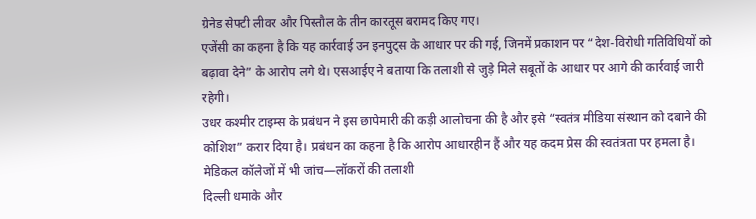ग्रेनेड सेफ्टी लीवर और पिस्तौल के तीन कारतूस बरामद किए गए।
एजेंसी का कहना है कि यह कार्रवाई उन इनपुट्स के आधार पर की गई, जिनमें प्रकाशन पर “देश-विरोधी गतिविधियों को बढ़ावा देने” के आरोप लगे थे। एसआईए ने बताया कि तलाशी से जुड़े मिले सबूतों के आधार पर आगे की कार्रवाई जारी रहेगी।
उधर कश्मीर टाइम्स के प्रबंधन ने इस छापेमारी की कड़ी आलोचना की है और इसे “स्वतंत्र मीडिया संस्थान को दबाने की कोशिश” करार दिया है। प्रबंधन का कहना है कि आरोप आधारहीन हैं और यह कदम प्रेस की स्वतंत्रता पर हमला है।
मेडिकल कॉलेजों में भी जांच—लॉकरों की तलाशी
दिल्ली धमाके और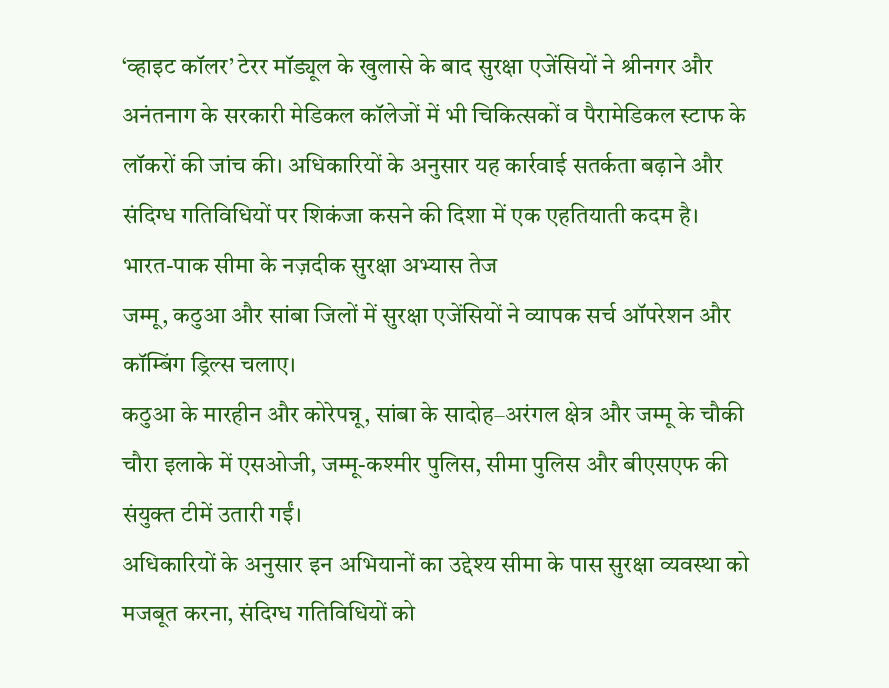‘व्हाइट कॉलर’ टेरर मॉड्यूल के खुलासे के बाद सुरक्षा एजेंसियों ने श्रीनगर और अनंतनाग के सरकारी मेडिकल कॉलेजों में भी चिकित्सकों व पैरामेडिकल स्टाफ के लॉकरों की जांच की। अधिकारियों के अनुसार यह कार्रवाई सतर्कता बढ़ाने और संदिग्ध गतिविधियों पर शिकंजा कसने की दिशा में एक एहतियाती कदम है।
भारत-पाक सीमा के नज़दीक सुरक्षा अभ्यास तेज
जम्मू, कठुआ और सांबा जिलों में सुरक्षा एजेंसियों ने व्यापक सर्च ऑपरेशन और कॉम्बिंग ड्रिल्स चलाए।
कठुआ के मारहीन और कोरेपन्नू, सांबा के सादोह–अरंगल क्षेत्र और जम्मू के चौकी चौरा इलाके में एसओजी, जम्मू-कश्मीर पुलिस, सीमा पुलिस और बीएसएफ की संयुक्त टीमें उतारी गईं।
अधिकारियों के अनुसार इन अभियानों का उद्देश्य सीमा के पास सुरक्षा व्यवस्था को मजबूत करना, संदिग्ध गतिविधियों को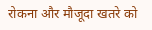रोकना और मौजूदा खतरे को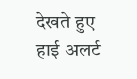देखते हुए हाई अलर्ट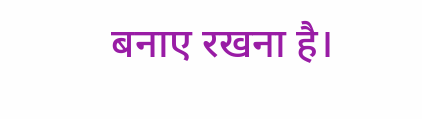बनाए रखना है।